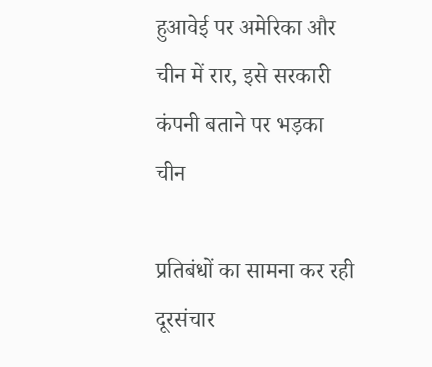हुआवेई पर अमेरिका और चीन में रार, इसे सरकारी कंपनी बताने पर भड़का चीन

प्रतिबंधों का सामना कर रही दूरसंचार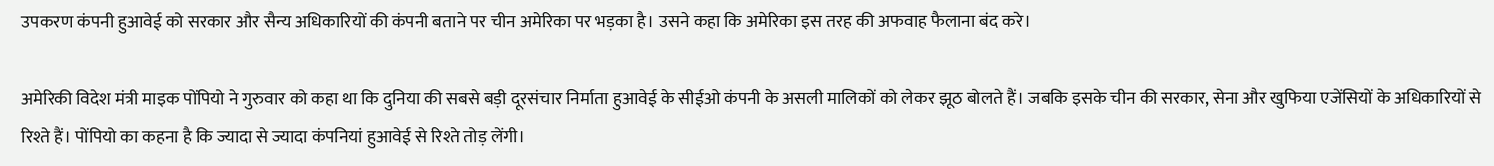उपकरण कंपनी हुआवेई को सरकार और सैन्य अधिकारियों की कंपनी बताने पर चीन अमेरिका पर भड़का है। उसने कहा कि अमेरिका इस तरह की अफवाह फैलाना बंद करे।

अमेरिकी विदेश मंत्री माइक पोंपियो ने गुरुवार को कहा था कि दुनिया की सबसे बड़ी दूरसंचार निर्माता हुआवेई के सीईओ कंपनी के असली मालिकों को लेकर झूठ बोलते हैं। जबकि इसके चीन की सरकार, सेना और खुफिया एजेंसियों के अधिकारियों से रिश्ते हैं। पोंपियो का कहना है कि ज्यादा से ज्यादा कंपनियां हुआवेई से रिश्ते तोड़ लेंगी।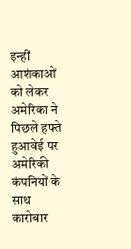इन्हीं आशंकाओं को लेकर अमेरिका ने पिछले हफ्ते हुआवेई पर अमेरिकी कंपनियों के साथ कारोबार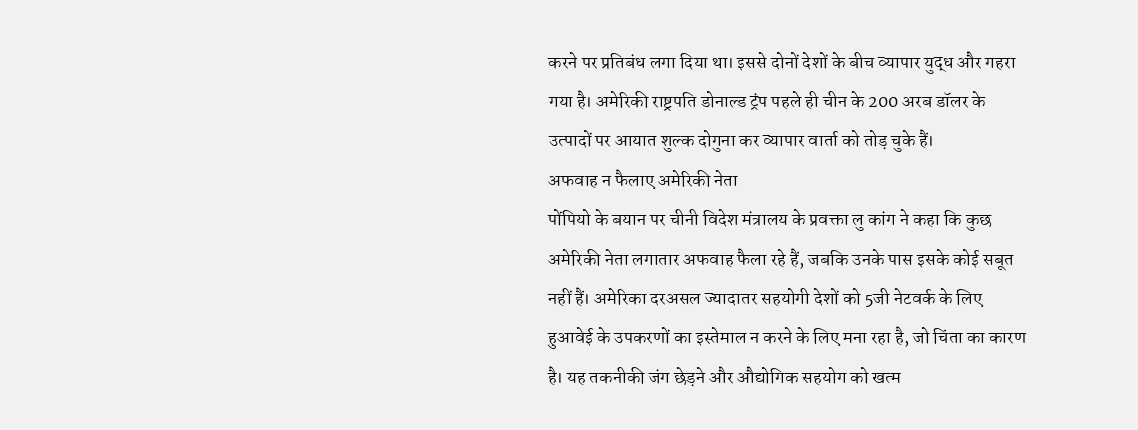करने पर प्रतिबंध लगा दिया था। इससे दोनों देशों के बीच व्यापार युद्ध और गहरा गया है। अमेरिकी राष्ट्रपति डोनाल्ड ट्रंप पहले ही चीन के 200 अरब डॉलर के उत्पादों पर आयात शुल्क दोगुना कर व्यापार वार्ता को तोड़ चुके हैं।
अफवाह न फैलाए अमेरिकी नेता
पोंपियो के बयान पर चीनी विदेश मंत्रालय के प्रवक्ता लु कांग ने कहा कि कुछ अमेरिकी नेता लगातार अफवाह फैला रहे हैं, जबकि उनके पास इसके कोई सबूत नहीं हैं। अमेरिका दरअसल ज्यादातर सहयोगी देशों को 5जी नेटवर्क के लिए हुआवेई के उपकरणों का इस्तेमाल न करने के लिए मना रहा है, जो चिंता का कारण है। यह तकनीकी जंग छेड़ने और औद्योगिक सहयोग को खत्म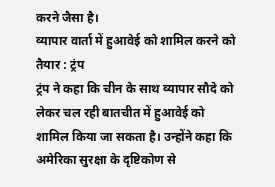करने जैसा है।
व्यापार वार्ता में हुआवेई को शामिल करने को तैयार : ट्रंप
ट्रंप ने कहा कि चीन के साथ व्यापार सौदे को लेकर चल रही बातचीत में हुआवेई को शामिल किया जा सकता है। उन्होंने कहा कि अमेरिका सुरक्षा के दृष्टिकोण से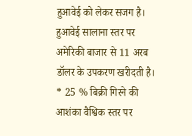हुआवेई को लेकर सजग है। हुआवेई सालाना स्तर पर अमेरिकी बाजार से 11 अरब डॉलर के उपकरण खरीदती है।
* 25 % बिक्री गिरने की आशंका वैश्विक स्तर पर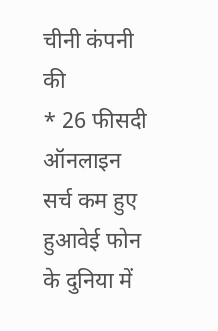चीनी कंपनी की
* 26 फीसदी ऑनलाइन सर्च कम हुए हुआवेई फोन के दुनिया में